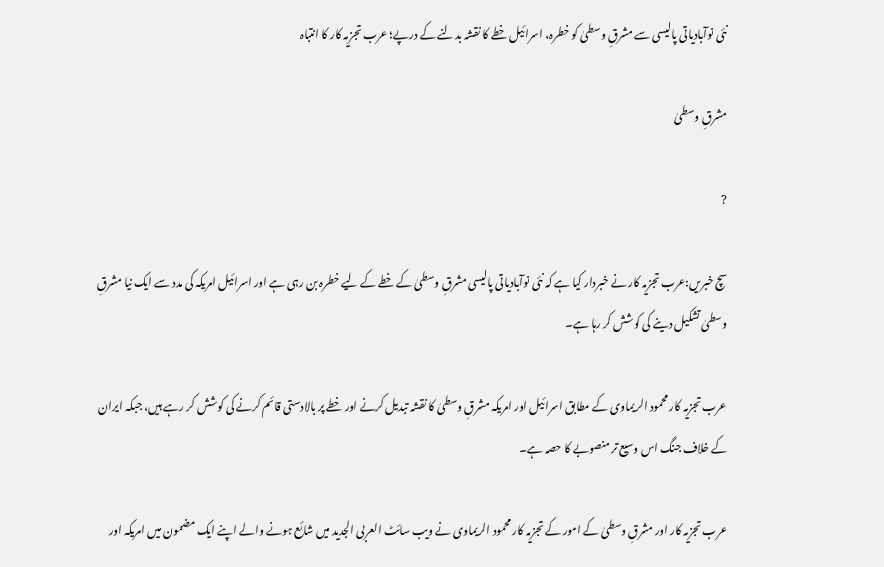نئی نوآبادیاتی پالیسی سے مشرقِ وسطیٰ کو خطرہ، اسرائیل خطے کا نقشہ بدلنے کے درپے؛ عرب تجزیہ کار کا انتباہ

مشرقِ وسطیٰ

?

سچ خبریں:عرب تجزیہ کار نے خبردار کیا ہے کہ نئی نوآبادیاتی پالیسی مشرقِ وسطیٰ کے خطے کے لیے خطرہ بن رہی ہے اور اسرائیل امریکہ کی مدد سے ایک نیا مشرقِ وسطیٰ تشکیل دینے کی کوشش کر رہا ہے۔

عرب تجزیہ کار محمود الریماوی کے مطابق اسرائیل اور امریکہ مشرقِ وسطیٰ کا نقشہ تبدیل کرنے اور خطے پر بالادستی قائم کرنے کی کوشش کر رہے ہیں، جبکہ ایران کے خلاف جنگ اس وسیع تر منصوبے کا حصہ ہے۔

عرب تجزیہ کار اور مشرقِ وسطیٰ کے امور کے تجزیہ کار محمود الریماوی نے ویب سائٹ العربی الجدید میں شائع ہونے والے اپنے ایک مضمون میں امریکہ اور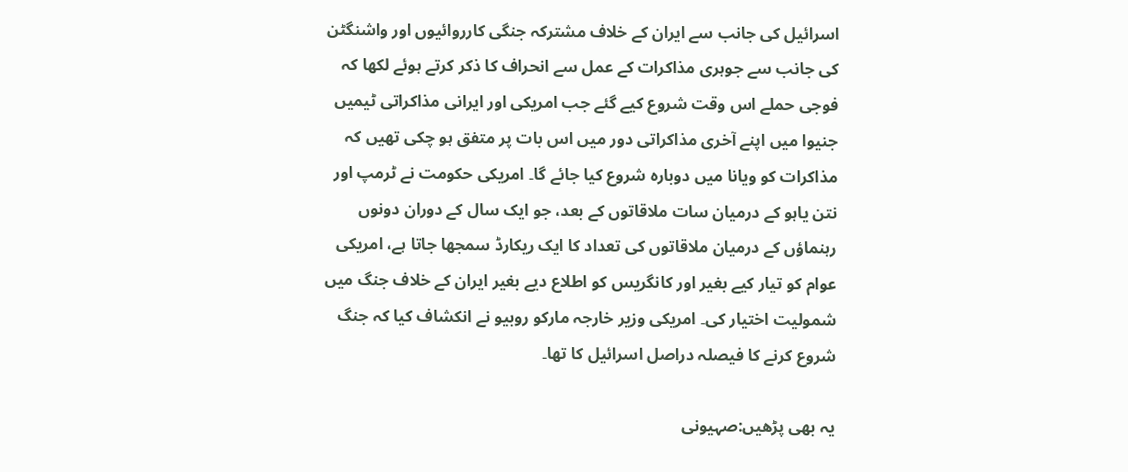اسرائیل کی جانب سے ایران کے خلاف مشترکہ جنگی کارروائیوں اور واشنگٹن کی جانب سے جوہری مذاکرات کے عمل سے انحراف کا ذکر کرتے ہوئے لکھا کہ فوجی حملے اس وقت شروع کیے گئے جب امریکی اور ایرانی مذاکراتی ٹیمیں جنیوا میں اپنے آخری مذاکراتی دور میں اس بات پر متفق ہو چکی تھیں کہ مذاکرات کو ویانا میں دوبارہ شروع کیا جائے گا۔ امریکی حکومت نے ٹرمپ اور نتن یاہو کے درمیان سات ملاقاتوں کے بعد، جو ایک سال کے دوران دونوں رہنماؤں کے درمیان ملاقاتوں کی تعداد کا ایک ریکارڈ سمجھا جاتا ہے، امریکی عوام کو تیار کیے بغیر اور کانگریس کو اطلاع دیے بغیر ایران کے خلاف جنگ میں شمولیت اختیار کی۔ امریکی وزیر خارجہ مارکو روبیو نے انکشاف کیا کہ جنگ شروع کرنے کا فیصلہ دراصل اسرائیل کا تھا۔

یہ بھی پڑھیں:صہیونی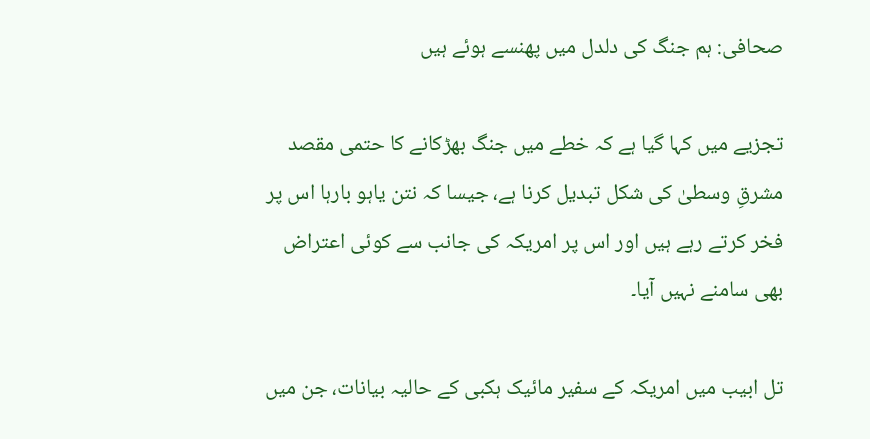صحافی: ہم جنگ کی دلدل میں پھنسے ہوئے ہیں

تجزیے میں کہا گیا ہے کہ خطے میں جنگ بھڑکانے کا حتمی مقصد مشرقِ وسطیٰ کی شکل تبدیل کرنا ہے، جیسا کہ نتن یاہو بارہا اس پر فخر کرتے رہے ہیں اور اس پر امریکہ کی جانب سے کوئی اعتراض بھی سامنے نہیں آیا۔

تل ابیب میں امریکہ کے سفیر مائیک ہکبی کے حالیہ بیانات، جن میں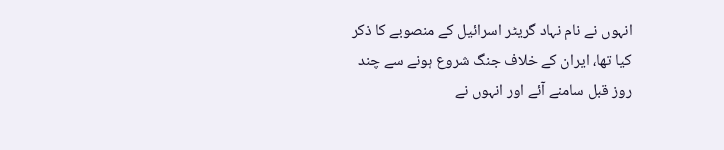انہوں نے نام نہاد گریٹر اسرائیل کے منصوبے کا ذکر کیا تھا، ایران کے خلاف جنگ شروع ہونے سے چند روز قبل سامنے آئے اور انہوں نے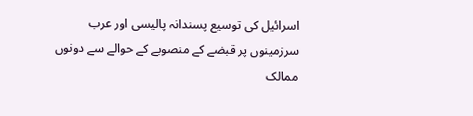اسرائیل کی توسیع پسندانہ پالیسی اور عرب سرزمینوں پر قبضے کے منصوبے کے حوالے سے دونوں ممالک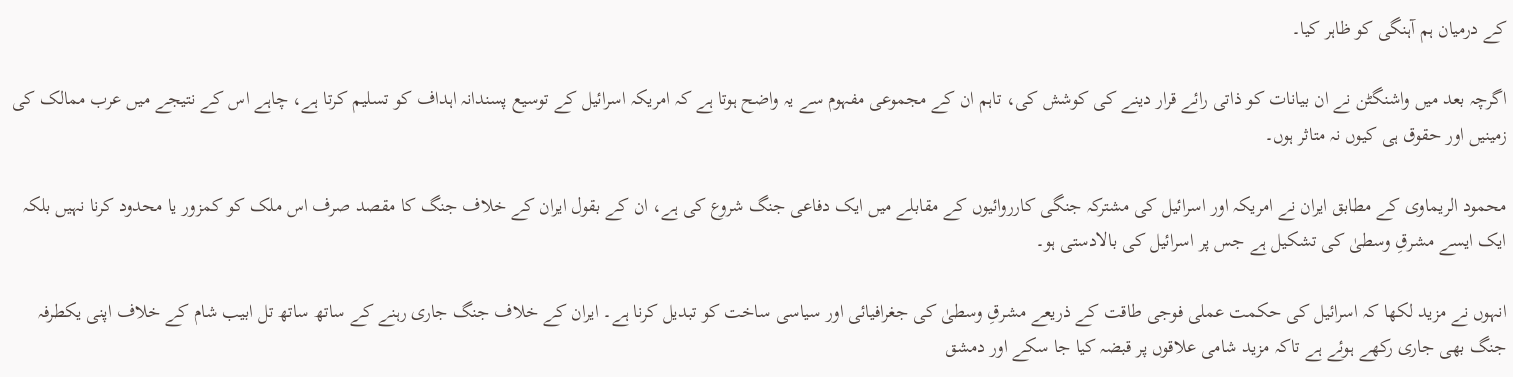کے درمیان ہم آہنگی کو ظاہر کیا۔

اگرچہ بعد میں واشنگٹن نے ان بیانات کو ذاتی رائے قرار دینے کی کوشش کی، تاہم ان کے مجموعی مفہوم سے یہ واضح ہوتا ہے کہ امریکہ اسرائیل کے توسیع پسندانہ اہداف کو تسلیم کرتا ہے، چاہے اس کے نتیجے میں عرب ممالک کی زمینیں اور حقوق ہی کیوں نہ متاثر ہوں۔

محمود الریماوی کے مطابق ایران نے امریکہ اور اسرائیل کی مشترکہ جنگی کارروائیوں کے مقابلے میں ایک دفاعی جنگ شروع کی ہے، ان کے بقول ایران کے خلاف جنگ کا مقصد صرف اس ملک کو کمزور یا محدود کرنا نہیں بلکہ ایک ایسے مشرقِ وسطیٰ کی تشکیل ہے جس پر اسرائیل کی بالادستی ہو۔

انہوں نے مزید لکھا کہ اسرائیل کی حکمت عملی فوجی طاقت کے ذریعے مشرقِ وسطیٰ کی جغرافیائی اور سیاسی ساخت کو تبدیل کرنا ہے۔ ایران کے خلاف جنگ جاری رہنے کے ساتھ ساتھ تل ابیب شام کے خلاف اپنی یکطرفہ جنگ بھی جاری رکھے ہوئے ہے تاکہ مزید شامی علاقوں پر قبضہ کیا جا سکے اور دمشق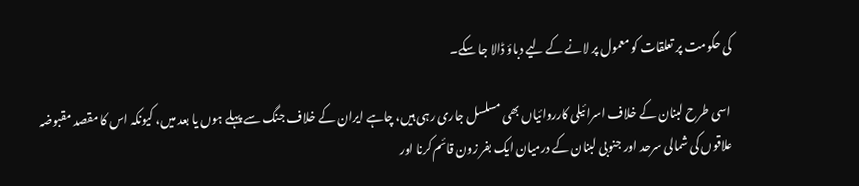کی حکومت پر تعلقات کو معمول پر لانے کے لیے دباؤ ڈالا جا سکے۔

 اسی طرح لبنان کے خلاف اسرائیلی کارروائیاں بھی مسلسل جاری رہی ہیں، چاہے ایران کے خلاف جنگ سے پہلے ہوں یا بعد میں، کیونکہ اس کا مقصد مقبوضہ علاقوں کی شمالی سرحد اور جنوبی لبنان کے درمیان ایک بفر زون قائم کرنا اور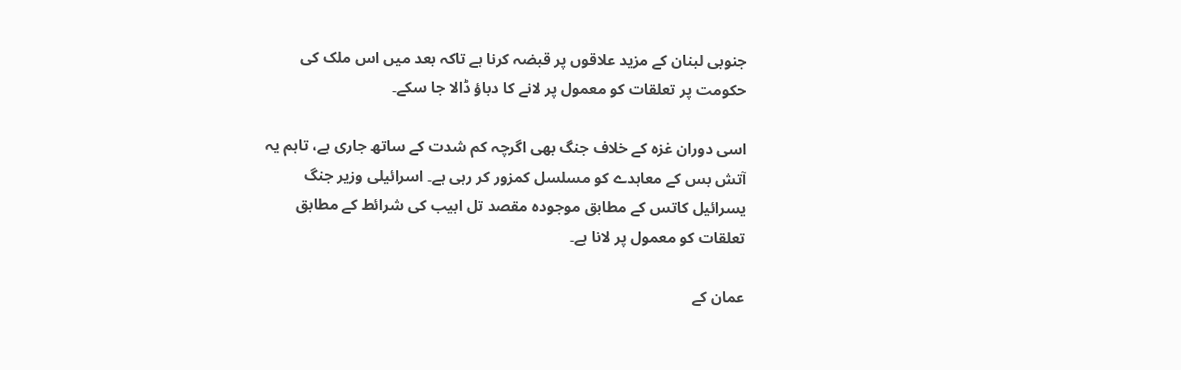جنوبی لبنان کے مزید علاقوں پر قبضہ کرنا ہے تاکہ بعد میں اس ملک کی حکومت پر تعلقات کو معمول پر لانے کا دباؤ ڈالا جا سکے۔

اسی دوران غزہ کے خلاف جنگ بھی اگرچہ کم شدت کے ساتھ جاری ہے، تاہم یہ آتش بس کے معاہدے کو مسلسل کمزور کر رہی ہے۔ اسرائیلی وزیر جنگ یسرائیل کاتس کے مطابق موجودہ مقصد تل ابیب کی شرائط کے مطابق تعلقات کو معمول پر لانا ہے۔

عمان کے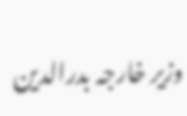وزیر خارجہ بدرالدین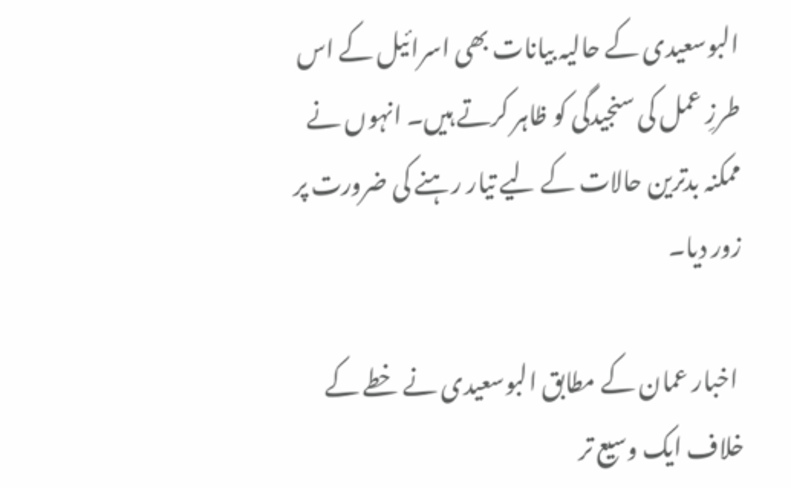البوسعیدی کے حالیہ بیانات بھی اسرائیل کے اس طرزِ عمل کی سنجیدگی کو ظاہر کرتے ہیں۔ انہوں نے ممکنہ بدترین حالات کے لیے تیار رہنے کی ضرورت پر زور دیا۔

 اخبار عمان کے مطابق البوسعیدی نے خطے کے خلاف ایک وسیع تر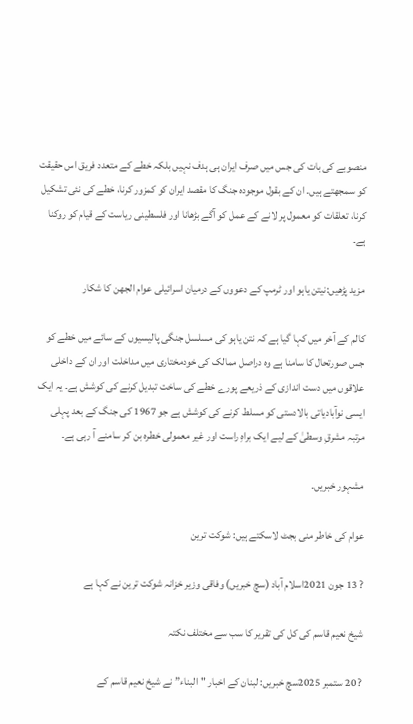منصوبے کی بات کی جس میں صرف ایران ہی ہدف نہیں بلکہ خطے کے متعدد فریق اس حقیقت کو سمجھتے ہیں۔ ان کے بقول موجودہ جنگ کا مقصد ایران کو کمزور کرنا، خطے کی نئی تشکیل کرنا، تعلقات کو معمول پر لانے کے عمل کو آگے بڑھانا اور فلسطینی ریاست کے قیام کو روکنا ہے۔

مزید پڑھیں:نیتن یاہو اور ٹرمپ کے دعووں کے درمیان اسرائیلی عوام الجھن کا شکار

کالم کے آخر میں کہا گیا ہے کہ نتن یاہو کی مسلسل جنگی پالیسیوں کے سائے میں خطے کو جس صورتحال کا سامنا ہے وہ دراصل ممالک کی خودمختاری میں مداخلت اور ان کے داخلی علاقوں میں دست اندازی کے ذریعے پورے خطے کی ساخت تبدیل کرنے کی کوشش ہے۔ یہ ایک ایسی نوآبادیاتی بالادستی کو مسلط کرنے کی کوشش ہے جو 1967 کی جنگ کے بعد پہلی مرتبہ مشرقِ وسطیٰ کے لیے ایک براہِ راست اور غیر معمولی خطرہ بن کر سامنے آ رہی ہے۔

مشہور خبریں۔

عوام کی خاطر منی بجٹ لاسکتے ہیں: شوکت ترین

? 13 جون 2021اسلام آباد (سچ خبریں) وفاقی وزیر خزانہ شوکت ترین نے کہا ہے

شیخ نعیم قاسم کی کل کی تقریر کا سب سے مختلف نکتہ

? 20 ستمبر 2025سچ خبریں: لبنان کے اخبار "البناء” نے شیخ نعیم قاسم کے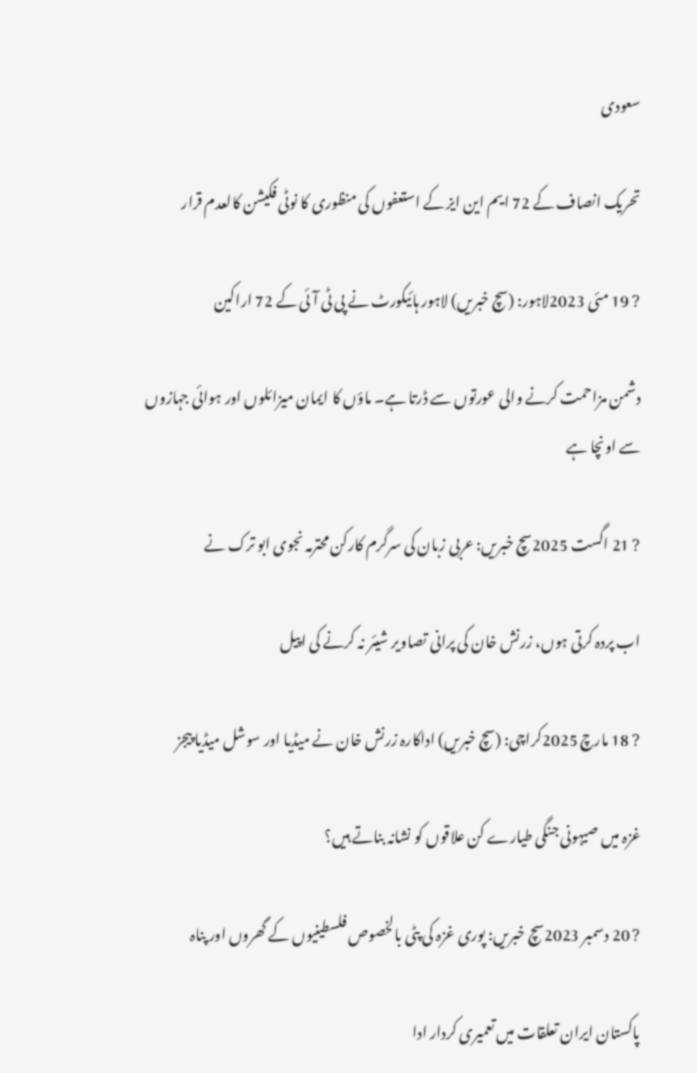سعودی

تحریک انصاف کے 72 ایم این ایز کے استعفوں کی منظوری کا نوٹی فکیشن کالعدم قرار

? 19 مئی 2023لاہور: (سچ خبریں) لاہور ہائیکورٹ نے پی ٹی آئی کے 72 اراکین

دشمن مزاحمت کرنے والی عورتوں سے ڈرتا ہے۔ ماؤں کا ایمان میزائلوں اور ہوائی جہازوں سے اونچا ہے

? 21 اگست 2025سچ خبریں: عربی زبان کی سرگرم کارکن محترمہ نجوی ابو ترک نے

اب پردہ کرتی ہوں، زرنش خان کی پرانی تصاویر شیئر نہ کرنے کی اپیل

? 18 مارچ 2025کراچی: (سچ خبریں) اداکارہ زرنش خان نے میڈیا اور سوشل میڈیا پیجز

غزہ میں صیہونی جنگی طیارے کن علاقوں کو نشانہ بناتے ہیں؟

? 20 دسمبر 2023سچ خبریں: پوری غزہ کی پٹی بالخصوص فلسطینیوں کے گھروں اور پناہ

پاکستان ایران تعلقات میں تعمیری کردار ادا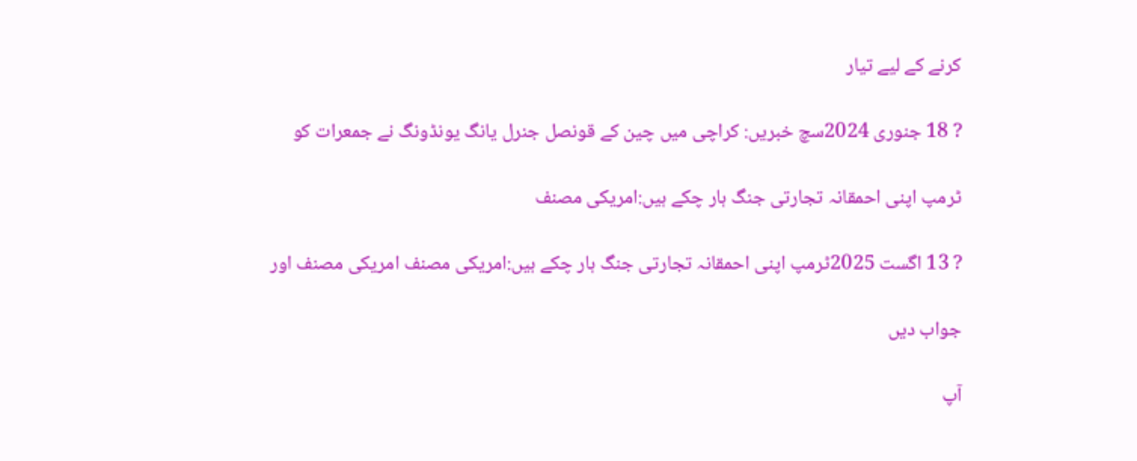کرنے کے لیے تیار

? 18 جنوری 2024سچ خبریں: کراچی میں چین کے قونصل جنرل یانگ یونڈونگ نے جمعرات کو

ٹرمپ اپنی احمقانہ تجارتی جنگ ہار چکے ہیں:امریکی مصنف

? 13 اگست 2025ٹرمپ اپنی احمقانہ تجارتی جنگ ہار چکے ہیں:امریکی مصنف امریکی مصنف اور

جواب دیں

آپ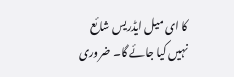کا ای میل ایڈریس شائع نہیں کیا جائے گا۔ ضروری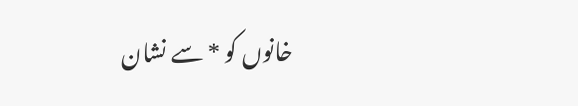خانوں کو * سے نشان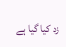زد کیا گیا ہے